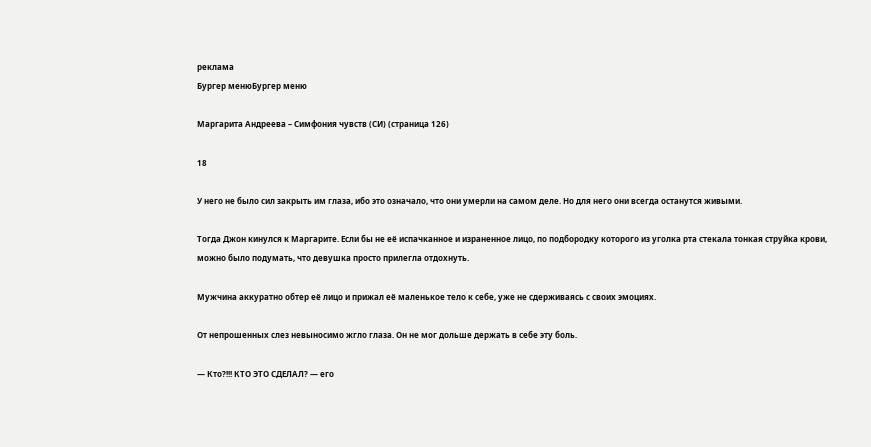реклама
Бургер менюБургер меню

Маргарита Андреева – Симфония чувств (СИ) (страница 126)

18

У него не было сил закрыть им глаза, ибо это означало, что они умерли на самом деле. Но для него они всегда останутся живыми.

Тогда Джон кинулся к Маргарите. Если бы не её испачканное и израненное лицо, по подбородку которого из уголка рта стекала тонкая струйка крови, можно было подумать, что девушка просто прилегла отдохнуть.

Мужчина аккуратно обтер её лицо и прижал её маленькое тело к себе, уже не сдерживаясь с своих эмоциях.

От непрошенных слез невыносимо жгло глаза. Он не мог дольше держать в себе эту боль.

— Кто?!!! КТО ЭТО СДЕЛАЛ? — его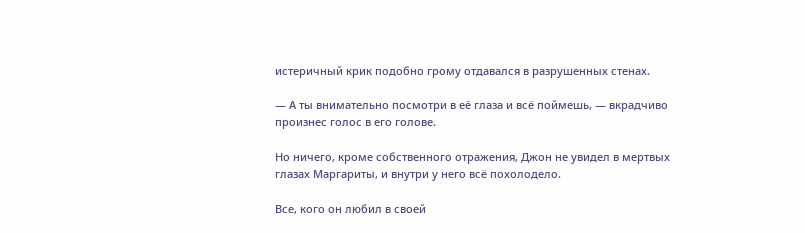истеричный крик подобно грому отдавался в разрушенных стенах.

— А ты внимательно посмотри в её глаза и всё поймешь, — вкрадчиво произнес голос в его голове.

Но ничего, кроме собственного отражения, Джон не увидел в мертвых глазах Маргариты, и внутри у него всё похолодело.

Все, кого он любил в своей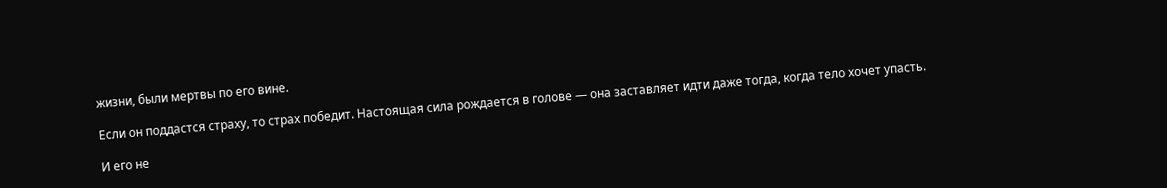жизни, были мертвы по его вине.

Если он поддастся страху, то страх победит. Настоящая сила рождается в голове — она заставляет идти даже тогда, когда тело хочет упасть.

И его не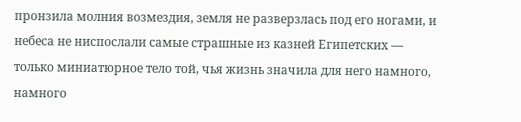пронзила молния возмездия, земля не разверзлась под его ногами, и небеса не ниспослали самые страшные из казней Египетских — только миниатюрное тело той, чья жизнь значила для него намного, намного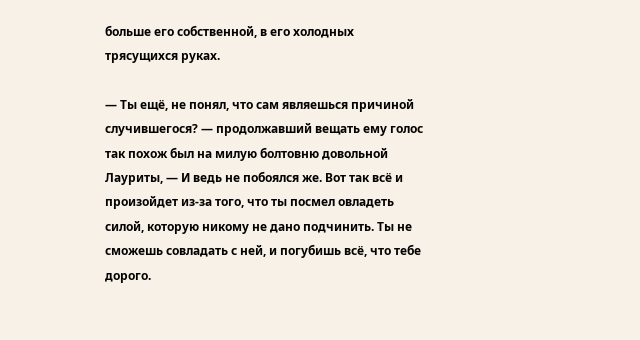больше его собственной, в его холодных трясущихся руках.

— Ты ещё, не понял, что сам являешься причиной случившегося? — продолжавший вещать ему голос так похож был на милую болтовню довольной Лауриты, — И ведь не побоялся же. Вот так всё и произойдет из-за того, что ты посмел овладеть силой, которую никому не дано подчинить. Ты не сможешь совладать с ней, и погубишь всё, что тебе дорого.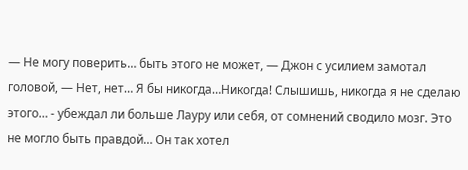— Не могу поверить… быть этого не может, — Джон с усилием замотал головой, — Нет, нет… Я бы никогда…Никогда! Слышишь, никогда я не сделаю этого… - убеждал ли больше Лауру или себя, от сомнений сводило мозг. Это не могло быть правдой… Он так хотел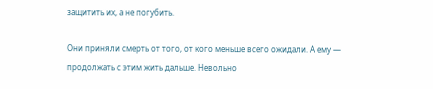защитить их, а не погубить.

Они приняли смерть от того, от кого меньше всего ожидали. А ему — продолжать с этим жить дальше. Невольно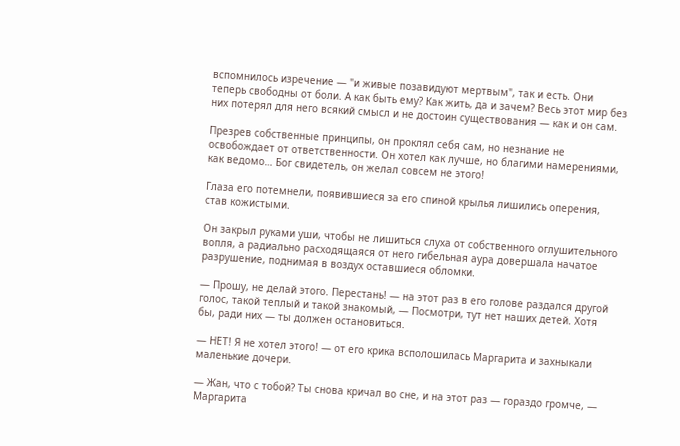вспомнилось изречение — "и живые позавидуют мертвым", так и есть. Они теперь свободны от боли. А как быть ему? Как жить, да и зачем? Весь этот мир без них потерял для него всякий смысл и не достоин существования — как и он сам.

Презрев собственные принципы, он проклял себя сам, но незнание не освобождает от ответственности. Он хотел как лучше, но благими намерениями, как ведомо… Бог свидетель, он желал совсем не этого!

Глаза его потемнели, появившиеся за его спиной крылья лишились оперения, став кожистыми.

Он закрыл руками уши, чтобы не лишиться слуха от собственного оглушительного вопля, а радиально расходящаяся от него гибельная аура довершала начатое разрушение, поднимая в воздух оставшиеся обломки.

— Прошу, не делай этого. Перестань! — на этот раз в его голове раздался другой голос, такой теплый и такой знакомый, — Посмотри, тут нет наших детей. Хотя бы, ради них — ты должен остановиться.

— НЕТ! Я не хотел этого! — от его крика всполошилась Маргарита и захныкали маленькие дочери.

— Жан, что с тобой? Ты снова кричал во сне, и на этот раз — гораздо громче, — Маргарита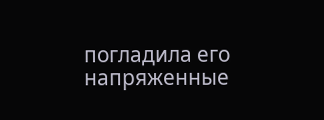погладила его напряженные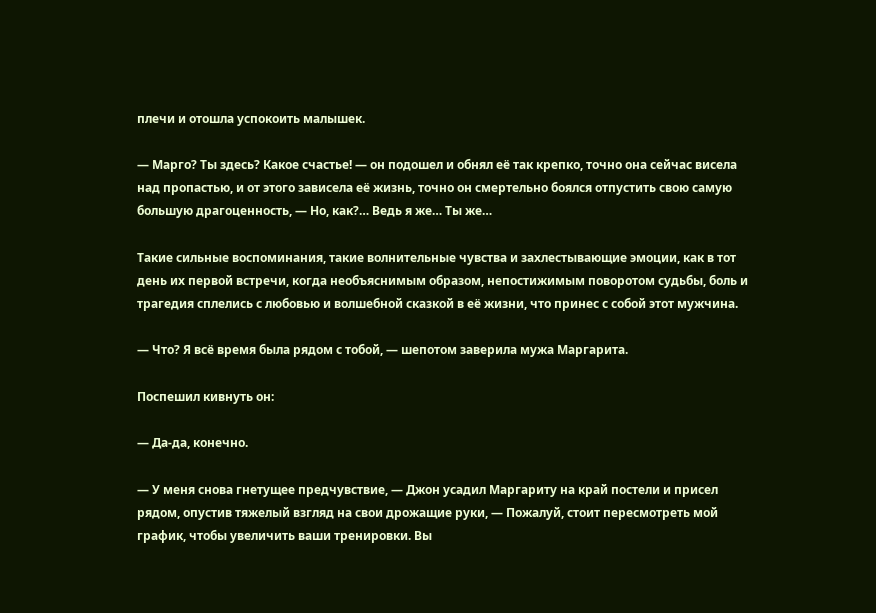плечи и отошла успокоить малышек.

— Марго? Ты здесь? Какое счастье! — он подошел и обнял её так крепко, точно она сейчас висела над пропастью, и от этого зависела её жизнь, точно он смертельно боялся отпустить свою самую большую драгоценность, — Но, как?… Ведь я же… Ты же…

Такие сильные воспоминания, такие волнительные чувства и захлестывающие эмоции, как в тот день их первой встречи, когда необъяснимым образом, непостижимым поворотом судьбы, боль и трагедия сплелись с любовью и волшебной сказкой в её жизни, что принес с собой этот мужчина.

— Что? Я всё время была рядом с тобой, — шепотом заверила мужа Маргарита.

Поспешил кивнуть он:

— Да-да, конечно.

— У меня снова гнетущее предчувствие, — Джон усадил Маргариту на край постели и присел рядом, опустив тяжелый взгляд на свои дрожащие руки, — Пожалуй, стоит пересмотреть мой график, чтобы увеличить ваши тренировки. Вы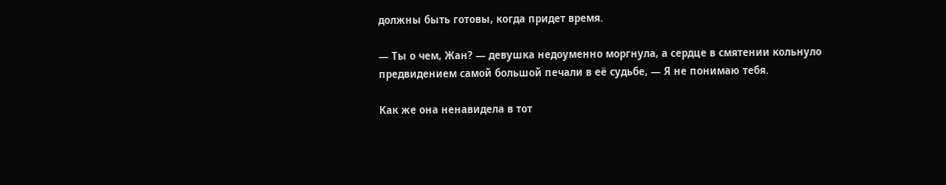должны быть готовы, когда придет время.

— Ты о чем, Жан? — девушка недоуменно моргнула, а сердце в смятении кольнуло предвидением самой большой печали в её судьбе, — Я не понимаю тебя.

Как же она ненавидела в тот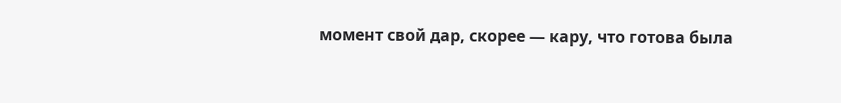момент свой дар, скорее — кару, что готова была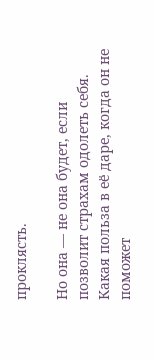проклясть.

Но она — не она будет, если позволит страхам одолеть себя. Какая польза в её даре, когда он не поможет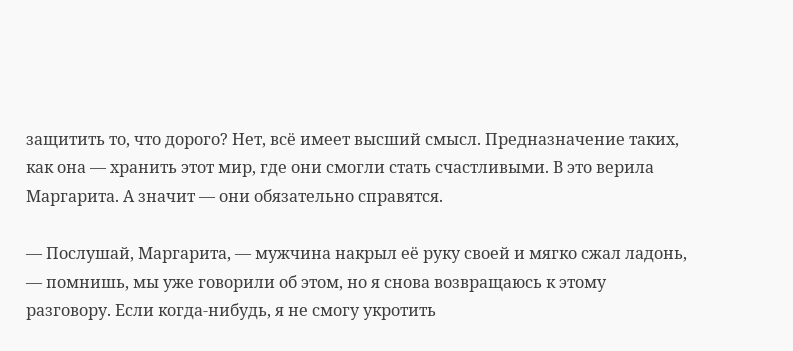защитить то, что дорого? Нет, всё имеет высший смысл. Предназначение таких, как она — хранить этот мир, где они смогли стать счастливыми. В это верила Маргарита. А значит — они обязательно справятся.

— Послушай, Маргарита, — мужчина накрыл её руку своей и мягко сжал ладонь, — помнишь, мы уже говорили об этом, но я снова возвращаюсь к этому разговору. Если когда-нибудь, я не смогу укротить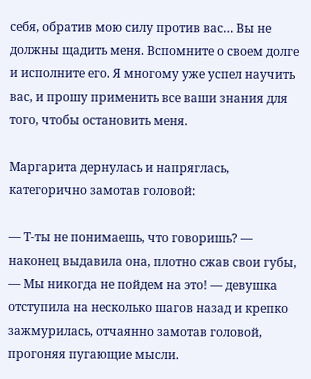себя, обратив мою силу против вас… Вы не должны щадить меня. Вспомните о своем долге и исполните его. Я многому уже успел научить вас, и прошу применить все ваши знания для того, чтобы остановить меня.

Маргарита дернулась и напряглась, категорично замотав головой:

— Т-ты не понимаешь, что говоришь? — наконец выдавила она, плотно сжав свои губы, — Мы никогда не пойдем на это! — девушка отступила на несколько шагов назад и крепко зажмурилась, отчаянно замотав головой, прогоняя пугающие мысли.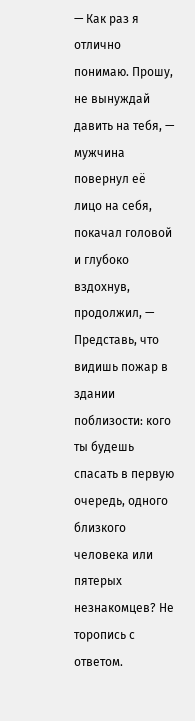— Как раз я отлично понимаю. Прошу, не вынуждай давить на тебя, — мужчина повернул её лицо на себя, покачал головой и глубоко вздохнув, продолжил, — Представь, что видишь пожар в здании поблизости: кого ты будешь спасать в первую очередь, одного близкого человека или пятерых незнакомцев? Не торопись с ответом.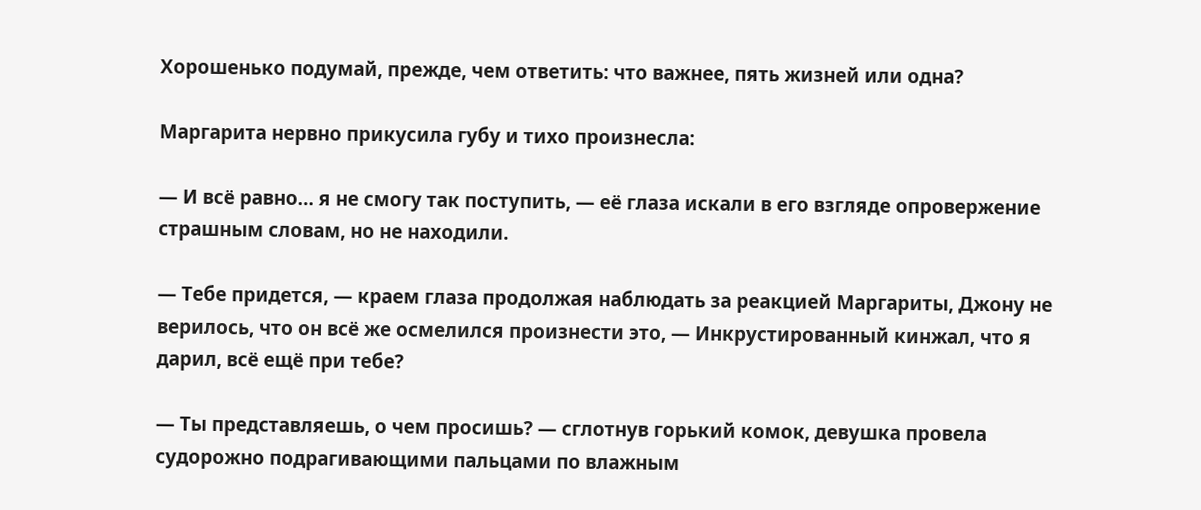Хорошенько подумай, прежде, чем ответить: что важнее, пять жизней или одна?

Маргарита нервно прикусила губу и тихо произнесла:

— И всё равно… я не смогу так поступить, — её глаза искали в его взгляде опровержение страшным словам, но не находили.

— Тебе придется, — краем глаза продолжая наблюдать за реакцией Маргариты, Джону не верилось, что он всё же осмелился произнести это, — Инкрустированный кинжал, что я дарил, всё ещё при тебе?

— Ты представляешь, о чем просишь? — сглотнув горький комок, девушка провела судорожно подрагивающими пальцами по влажным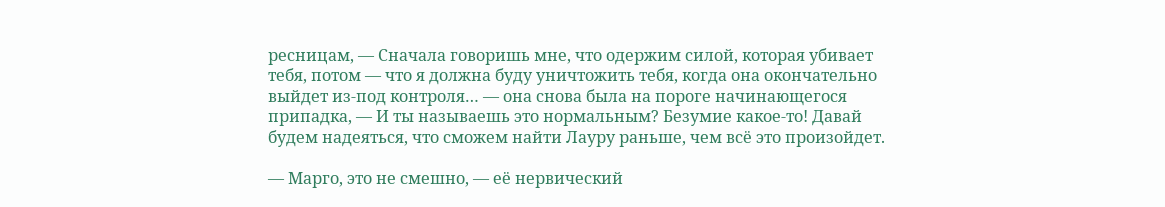ресницам, — Сначала говоришь мне, что одержим силой, которая убивает тебя, потом — что я должна буду уничтожить тебя, когда она окончательно выйдет из-под контроля… — она снова была на пороге начинающегося припадка, — И ты называешь это нормальным? Безумие какое-то! Давай будем надеяться, что сможем найти Лауру раньше, чем всё это произойдет.

— Марго, это не смешно, — её нервический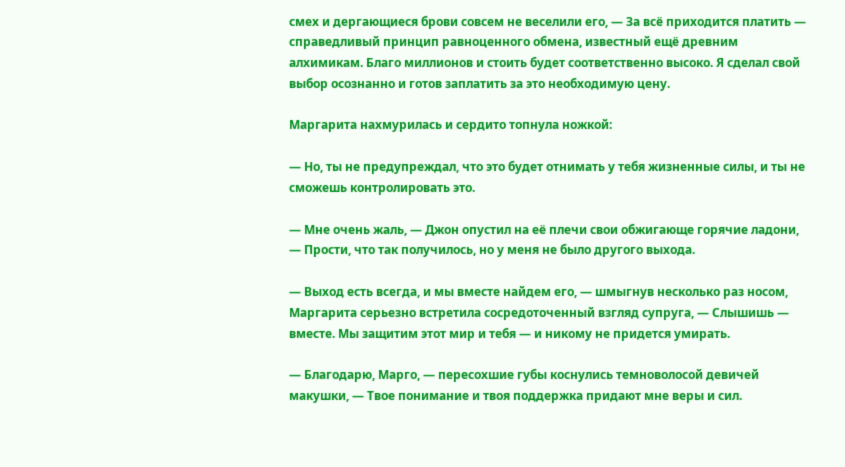смех и дергающиеся брови совсем не веселили его, — За всё приходится платить — справедливый принцип равноценного обмена, известный ещё древним алхимикам. Благо миллионов и стоить будет соответственно высоко. Я сделал свой выбор осознанно и готов заплатить за это необходимую цену.

Маргарита нахмурилась и сердито топнула ножкой:

— Но, ты не предупреждал, что это будет отнимать у тебя жизненные силы, и ты не сможешь контролировать это.

— Мне очень жаль, — Джон опустил на её плечи свои обжигающе горячие ладони, — Прости, что так получилось, но у меня не было другого выхода.

— Выход есть всегда, и мы вместе найдем его, — шмыгнув несколько раз носом, Маргарита серьезно встретила сосредоточенный взгляд супруга, — Слышишь — вместе. Мы защитим этот мир и тебя — и никому не придется умирать.

— Благодарю, Марго, — пересохшие губы коснулись темноволосой девичей макушки, — Твое понимание и твоя поддержка придают мне веры и сил.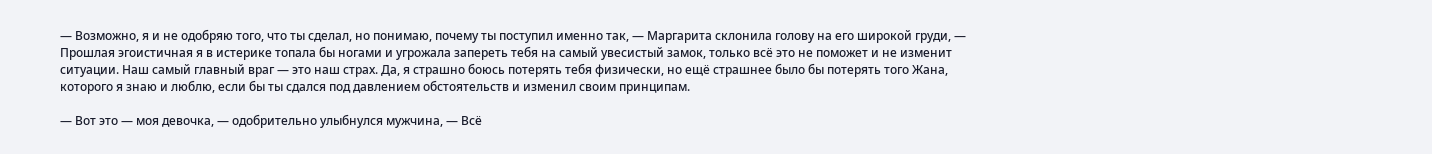— Возможно, я и не одобряю того, что ты сделал, но понимаю, почему ты поступил именно так, — Маргарита склонила голову на его широкой груди, — Прошлая эгоистичная я в истерике топала бы ногами и угрожала запереть тебя на самый увесистый замок, только всё это не поможет и не изменит ситуации. Наш самый главный враг — это наш страх. Да, я страшно боюсь потерять тебя физически, но ещё страшнее было бы потерять того Жана, которого я знаю и люблю, если бы ты сдался под давлением обстоятельств и изменил своим принципам.

— Вот это — моя девочка, — одобрительно улыбнулся мужчина, — Всё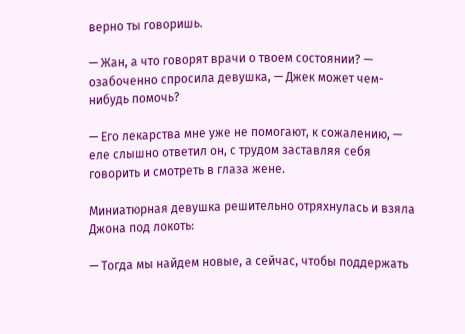верно ты говоришь.

— Жан, а что говорят врачи о твоем состоянии? — озабоченно спросила девушка, — Джек может чем-нибудь помочь?

— Его лекарства мне уже не помогают, к сожалению, — еле слышно ответил он, с трудом заставляя себя говорить и смотреть в глаза жене.

Миниатюрная девушка решительно отряхнулась и взяла Джона под локоть:

— Тогда мы найдем новые, а сейчас, чтобы поддержать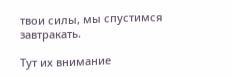твои силы, мы спустимся завтракать.

Тут их внимание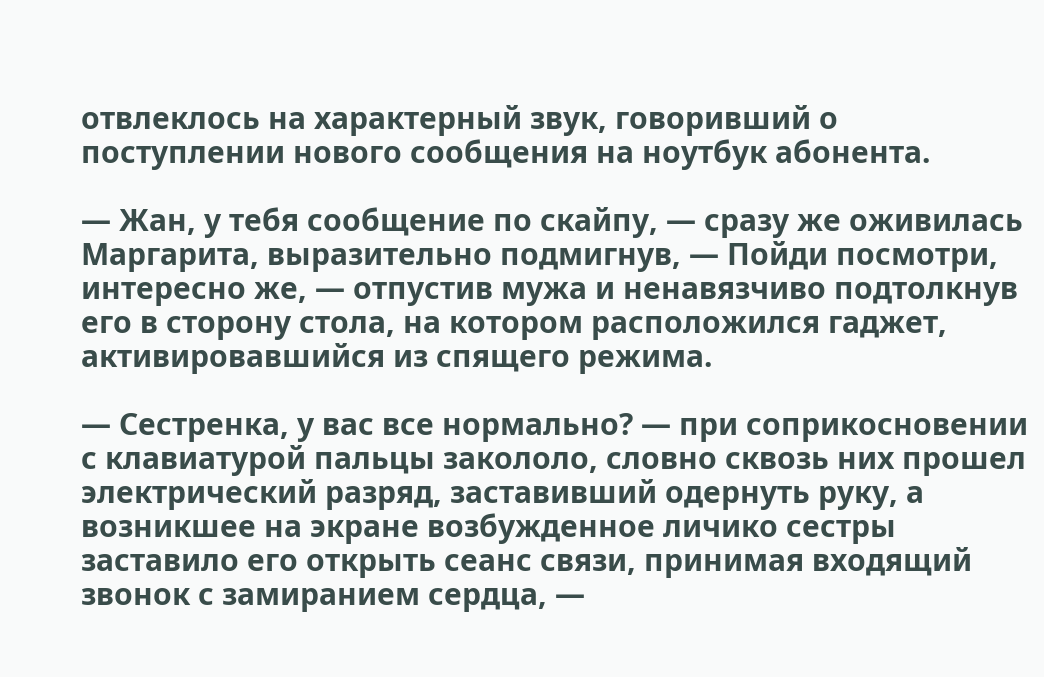отвлеклось на характерный звук, говоривший о поступлении нового сообщения на ноутбук абонента.

— Жан, у тебя сообщение по скайпу, — сразу же оживилась Маргарита, выразительно подмигнув, — Пойди посмотри, интересно же, — отпустив мужа и ненавязчиво подтолкнув его в сторону стола, на котором расположился гаджет, активировавшийся из спящего режима.

— Сестренка, у вас все нормально? — при соприкосновении с клавиатурой пальцы закололо, словно сквозь них прошел электрический разряд, заставивший одернуть руку, а возникшее на экране возбужденное личико сестры заставило его открыть сеанс связи, принимая входящий звонок с замиранием сердца, —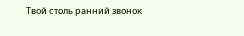Твой столь ранний звонок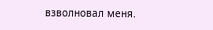взволновал меня.